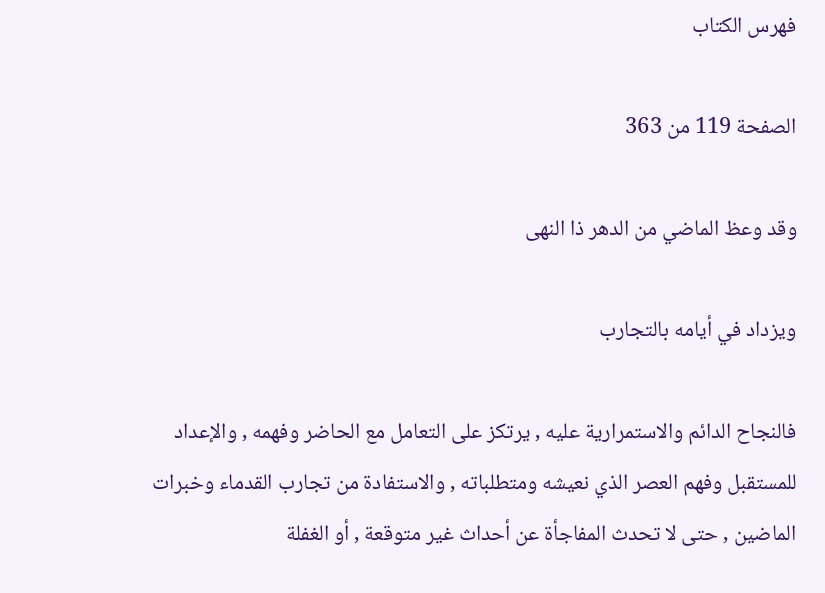فهرس الكتاب

الصفحة 119 من 363

وقد وعظ الماضي من الدهر ذا النهى

ويزداد في أيامه بالتجارب

فالنجاح الدائم والاستمرارية عليه , يرتكز على التعامل مع الحاضر وفهمه , والإعداد للمستقبل وفهم العصر الذي نعيشه ومتطلباته , والاستفادة من تجارب القدماء وخبرات الماضين , حتى لا تحدث المفاجأة عن أحداث غير متوقعة , أو الغفلة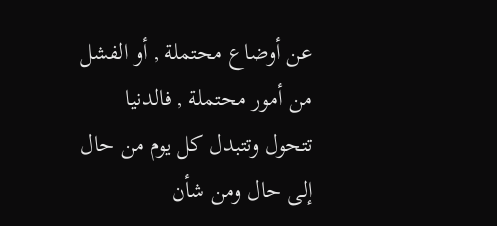عن أوضاع محتملة , أو الفشل من أمور محتملة , فالدنيا تتحول وتتبدل كل يوم من حال إلى حال ومن شأن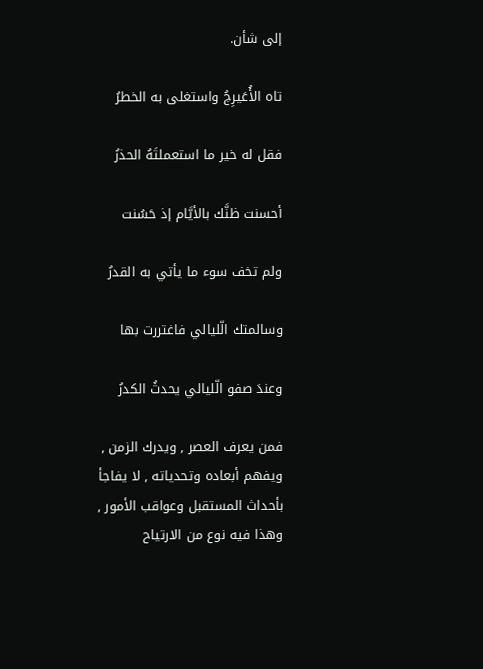إلى شأن.

تاه الأُعَيرِجُ واستغلى به الخطرُ

فقل له خير ما استعملتَهُ الحذرُ

أحسنت ظنَّك بالأيَّام إذ حَسُنت

ولم تخف سوء ما يأتي به القدرُ

وسالمتك الّليالي فاغتررت بها

وعندَ صفو الّليالي يحدثُ الكدرُ

فمن يعرف العصر , ويدرك الزمن , ويفهم أبعاده وتحدياته , لا يفاجأ بأحداث المستقبل وعواقب الأمور , وهذا فيه نوع من الارتياح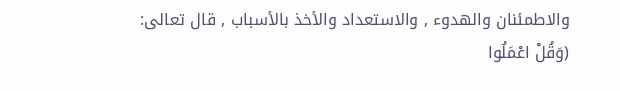والاطمئنان والهدوء , والاستعداد والأخذ بالأسباب , قال تعالى: (وَقُلْ اعْمَلُوا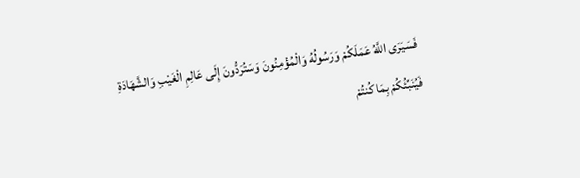فَسَيَرَى اللَّهُ عَمَلَكُمْ وَرَسُولُهُ وَالْمُؤْمِنُونَ وَسَتُرَدُّونَ إِلَى عَالِمِ الْغَيْبِ وَالشَّهَادَةِ فَيُنَبِّئُكُمْ بِمَا كُنتُمْ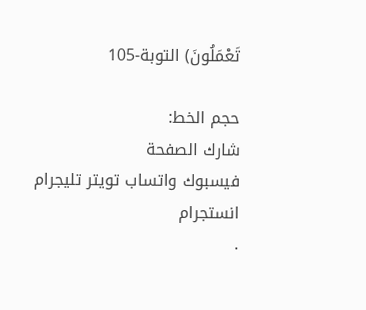تَعْمَلُونَ) التوبة-105

حجم الخط:
شارك الصفحة
فيسبوك واتساب تويتر تليجرام انستجرام
.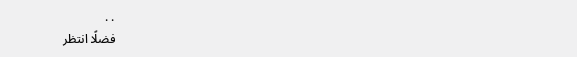. .
فضلًا انتظر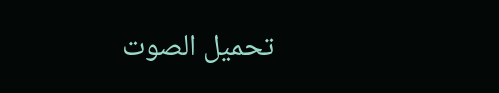تحميل الصوت